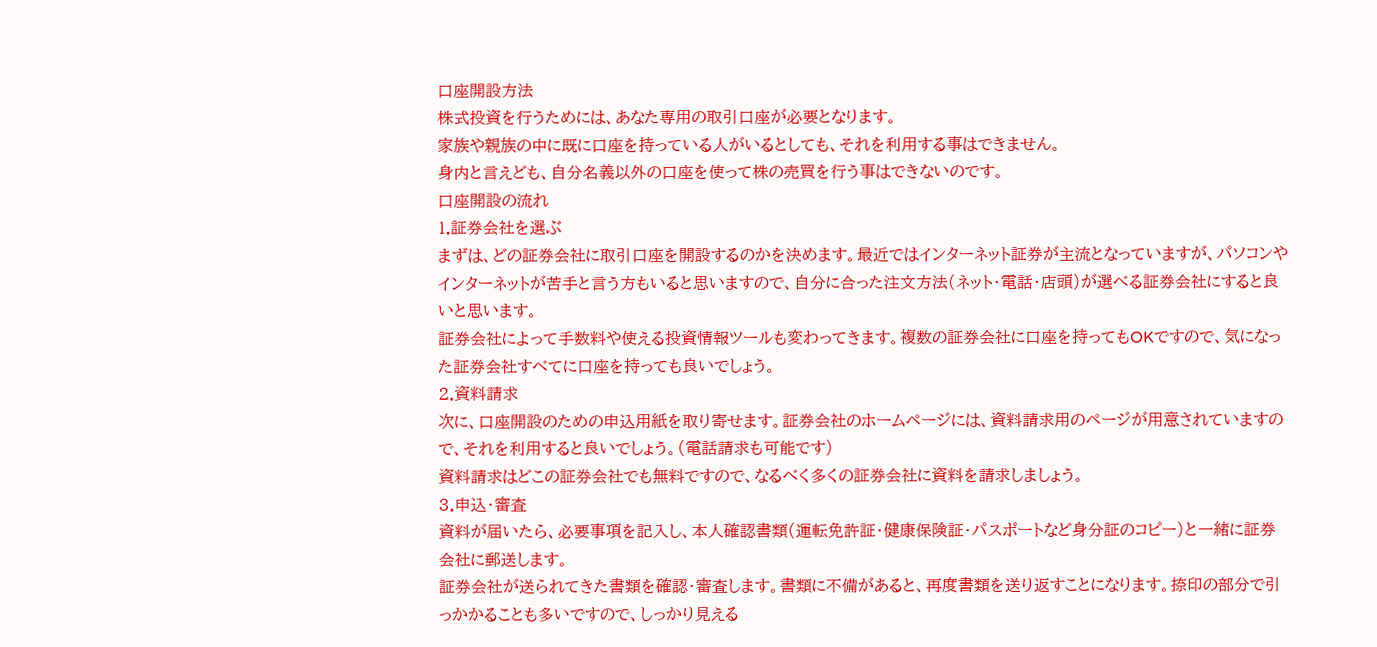口座開設方法
株式投資を行うためには、あなた専用の取引口座が必要となります。
家族や親族の中に既に口座を持っている人がいるとしても、それを利用する事はできません。
身内と言えども、自分名義以外の口座を使って株の売買を行う事はできないのです。
口座開設の流れ
1.証券会社を選ぶ
まずは、どの証券会社に取引口座を開設するのかを決めます。最近ではインターネット証券が主流となっていますが、パソコンやインターネットが苦手と言う方もいると思いますので、自分に合った注文方法(ネット・電話・店頭)が選べる証券会社にすると良いと思います。
証券会社によって手数料や使える投資情報ツールも変わってきます。複数の証券会社に口座を持ってもOKですので、気になった証券会社すべてに口座を持っても良いでしょう。
2.資料請求
次に、口座開設のための申込用紙を取り寄せます。証券会社のホームページには、資料請求用のページが用意されていますので、それを利用すると良いでしょう。(電話請求も可能です)
資料請求はどこの証券会社でも無料ですので、なるべく多くの証券会社に資料を請求しましょう。
3.申込・審査
資料が届いたら、必要事項を記入し、本人確認書類(運転免許証・健康保険証・パスポートなど身分証のコピー)と一緒に証券会社に郵送します。
証券会社が送られてきた書類を確認・審査します。書類に不備があると、再度書類を送り返すことになります。捺印の部分で引っかかることも多いですので、しっかり見える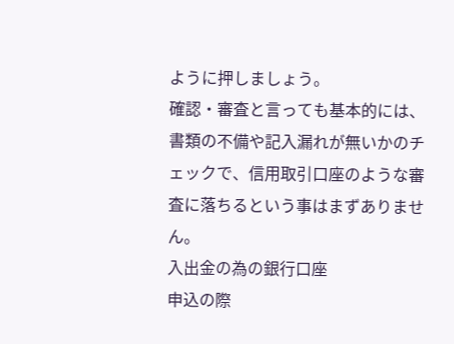ように押しましょう。
確認・審査と言っても基本的には、書類の不備や記入漏れが無いかのチェックで、信用取引口座のような審査に落ちるという事はまずありません。
入出金の為の銀行口座
申込の際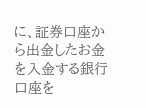に、証券口座から出金したお金を入金する銀行口座を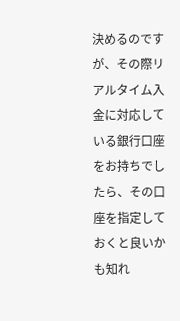決めるのですが、その際リアルタイム入金に対応している銀行口座をお持ちでしたら、その口座を指定しておくと良いかも知れ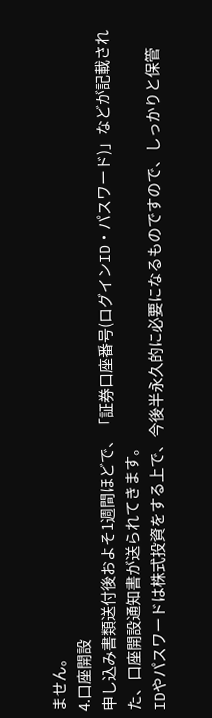ません。
4.口座開設
申し込み書類送付後およそ1週間ほどで、「証券口座番号(ログインID・パスワード)」などが記載された、口座開設通知書が送られてきます。
IDやパスワードは株式投資をする上で、今後半永久的に必要になるものですので、しっかりと保管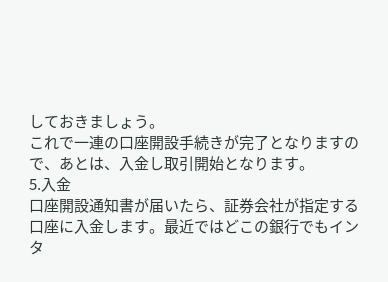しておきましょう。
これで一連の口座開設手続きが完了となりますので、あとは、入金し取引開始となります。
5.入金
口座開設通知書が届いたら、証券会社が指定する口座に入金します。最近ではどこの銀行でもインタ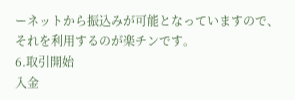ーネットから振込みが可能となっていますので、それを利用するのが楽チンです。
6.取引開始
入金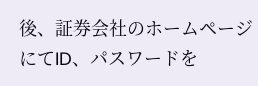後、証券会社のホームページにてID、パスワードを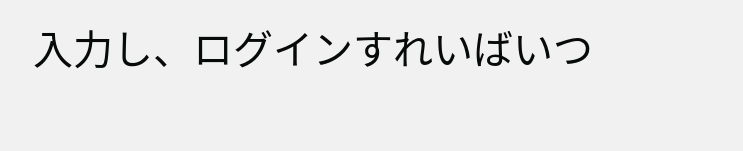入力し、ログインすれいばいつ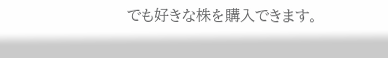でも好きな株を購入できます。